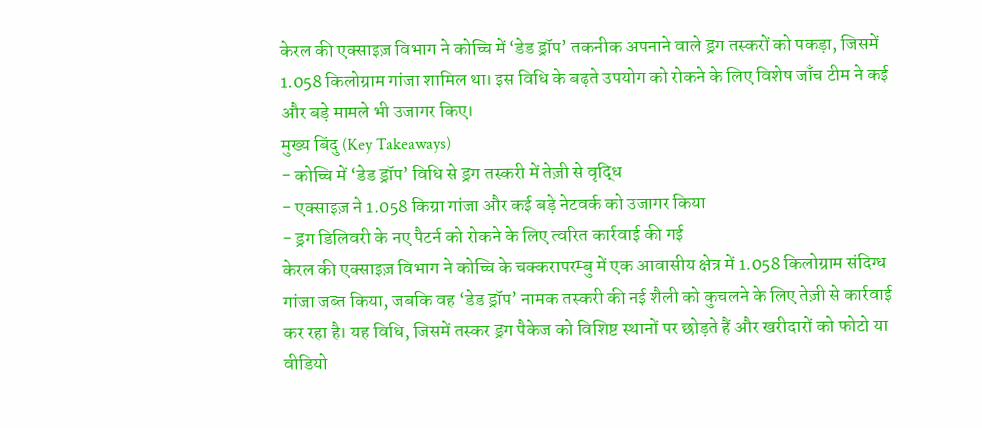केरल की एक्साइज़ विभाग ने कोच्चि में ‘डेड ड्रॉप’ तकनीक अपनाने वाले ड्रग तस्करों को पकड़ा, जिसमें 1.058 किलोग्राम गांजा शामिल था। इस विधि के बढ़ते उपयोग को रोकने के लिए विशेष जाँच टीम ने कई और बड़े मामले भी उजागर किए।
मुख्य बिंदु (Key Takeaways)
- कोच्चि में ‘डेड ड्रॉप’ विधि से ड्रग तस्करी में तेज़ी से वृद्धि
- एक्साइज़ ने 1.058 किग्रा गांजा और कई बड़े नेटवर्क को उजागर किया
- ड्रग डिलिवरी के नए पैटर्न को रोकने के लिए त्वरित कार्रवाई की गई
केरल की एक्साइज़ विभाग ने कोच्चि के चक्करापरम्बु में एक आवासीय क्षेत्र में 1.058 किलोग्राम संदिग्ध गांजा जब्त किया, जबकि वह ‘डेड ड्रॉप’ नामक तस्करी की नई शैली को कुचलने के लिए तेज़ी से कार्रवाई कर रहा है। यह विधि, जिसमें तस्कर ड्रग पैकेज को विशिष्ट स्थानों पर छोड़ते हैं और खरीदारों को फोटो या वीडियो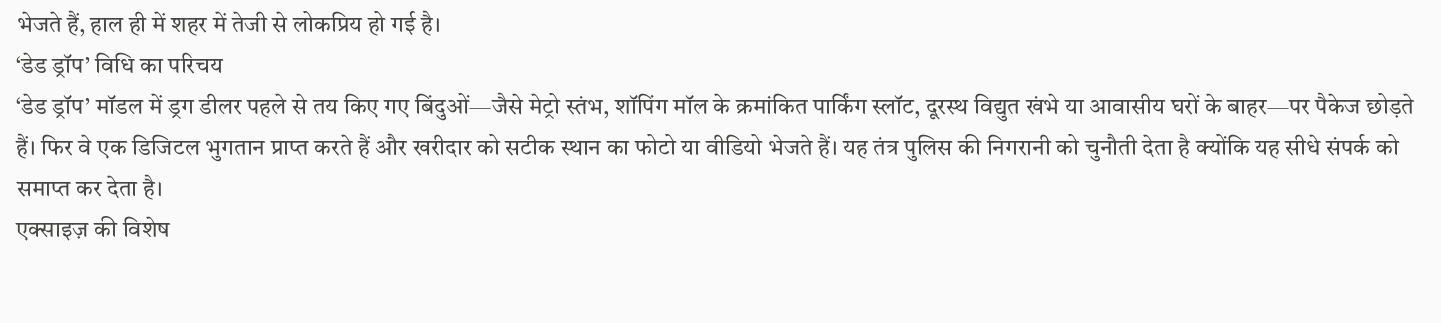भेजते हैं, हाल ही में शहर में तेजी से लोकप्रिय हो गई है।
‘डेड ड्रॉप’ विधि का परिचय
‘डेड ड्रॉप’ मॉडल में ड्रग डीलर पहले से तय किए गए बिंदुओं—जैसे मेट्रो स्तंभ, शॉपिंग मॉल के क्रमांकित पार्किंग स्लॉट, दूरस्थ विद्युत खंभे या आवासीय घरों के बाहर—पर पैकेज छोड़ते हैं। फिर वे एक डिजिटल भुगतान प्राप्त करते हैं और खरीदार को सटीक स्थान का फोटो या वीडियो भेजते हैं। यह तंत्र पुलिस की निगरानी को चुनौती देता है क्योंकि यह सीधे संपर्क को समाप्त कर देता है।
एक्साइज़ की विशेष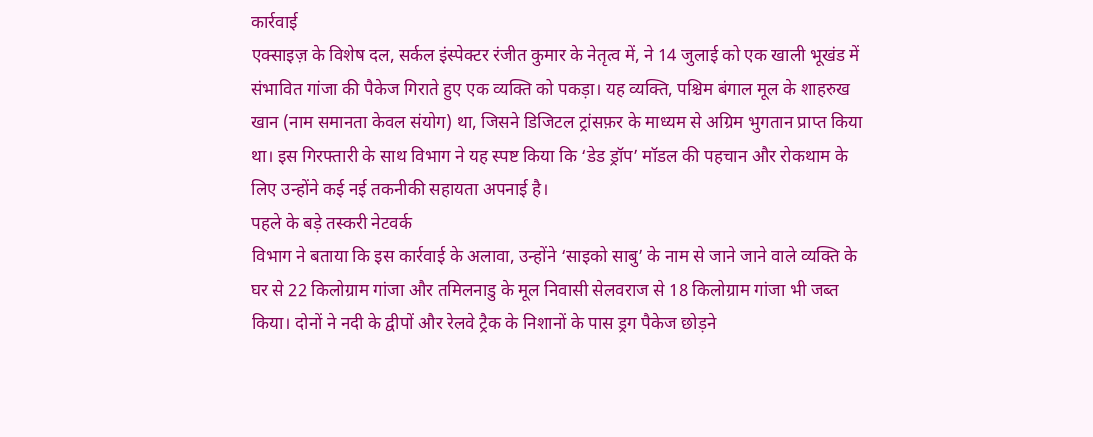कार्रवाई
एक्साइज़ के विशेष दल, सर्कल इंस्पेक्टर रंजीत कुमार के नेतृत्व में, ने 14 जुलाई को एक खाली भूखंड में संभावित गांजा की पैकेज गिराते हुए एक व्यक्ति को पकड़ा। यह व्यक्ति, पश्चिम बंगाल मूल के शाहरुख खान (नाम समानता केवल संयोग) था, जिसने डिजिटल ट्रांसफ़र के माध्यम से अग्रिम भुगतान प्राप्त किया था। इस गिरफ्तारी के साथ विभाग ने यह स्पष्ट किया कि ‘डेड ड्रॉप’ मॉडल की पहचान और रोकथाम के लिए उन्होंने कई नई तकनीकी सहायता अपनाई है।
पहले के बड़े तस्करी नेटवर्क
विभाग ने बताया कि इस कार्रवाई के अलावा, उन्होंने ‘साइको साबु’ के नाम से जाने जाने वाले व्यक्ति के घर से 22 किलोग्राम गांजा और तमिलनाडु के मूल निवासी सेलवराज से 18 किलोग्राम गांजा भी जब्त किया। दोनों ने नदी के द्वीपों और रेलवे ट्रैक के निशानों के पास ड्रग पैकेज छोड़ने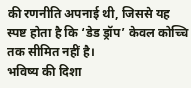की रणनीति अपनाई थी, जिससे यह स्पष्ट होता है कि ‘डेड ड्रॉप’ केवल कोच्चि तक सीमित नहीं है।
भविष्य की दिशा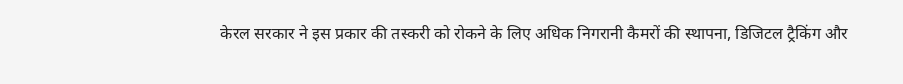केरल सरकार ने इस प्रकार की तस्करी को रोकने के लिए अधिक निगरानी कैमरों की स्थापना, डिजिटल ट्रैकिंग और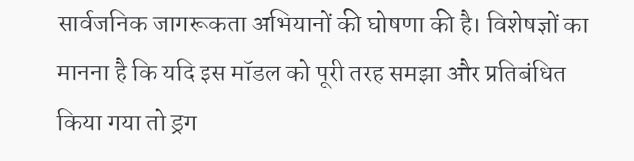सार्वजनिक जागरूकता अभियानों की घोषणा की है। विशेषज्ञों का मानना है कि यदि इस मॉडल को पूरी तरह समझा और प्रतिबंधित किया गया तो ड्रग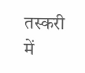तस्करी में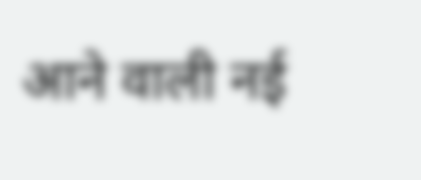आने वाली नई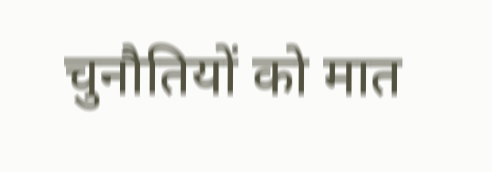चुनौतियों को मात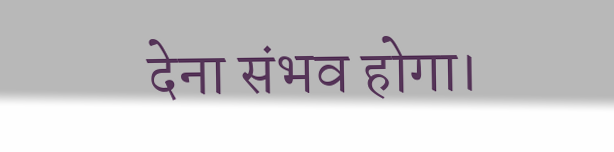देना संभव होगा।